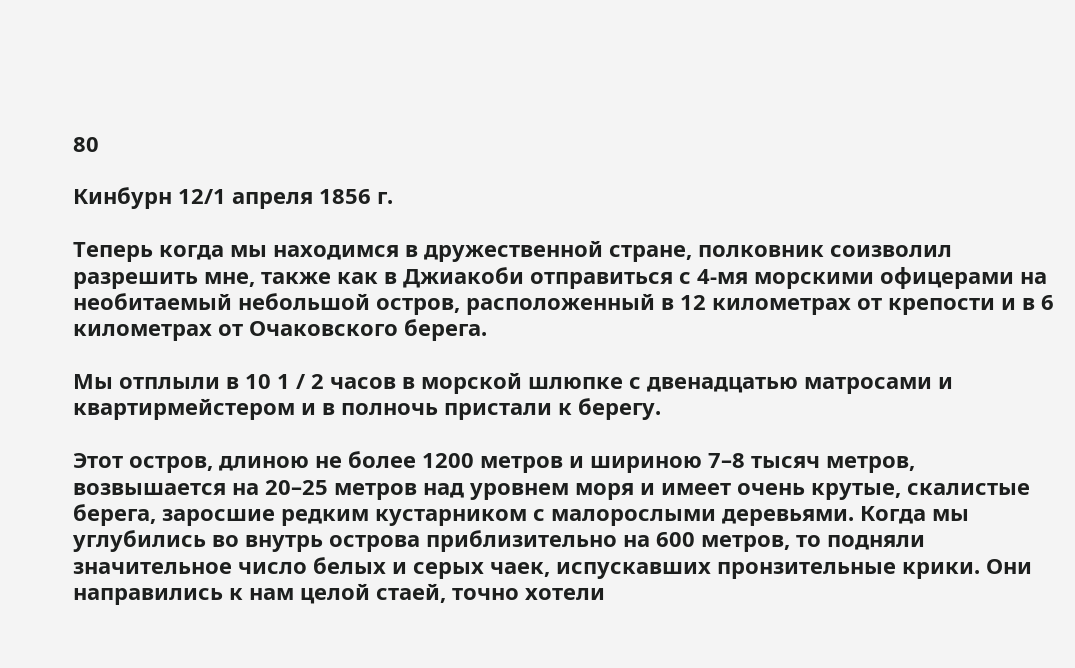80

Кинбурн 12/1 апреля 1856 г.

Теперь когда мы находимся в дружественной стране, полковник соизволил разрешить мне, также как в Джиакоби отправиться с 4-мя морскими офицерами на необитаемый небольшой остров, расположенный в 12 километрах от крепости и в 6 километрах от Очаковского берега.

Мы отплыли в 10 1 / 2 часов в морской шлюпке с двенадцатью матросами и квартирмейстером и в полночь пристали к берегу.

Этот остров, длиною не более 1200 метров и шириною 7–8 тысяч метров, возвышается на 20–25 метров над уровнем моря и имеет очень крутые, скалистые берега, заросшие редким кустарником с малорослыми деревьями. Когда мы углубились во внутрь острова приблизительно на 600 метров, то подняли значительное число белых и серых чаек, испускавших пронзительные крики. Они направились к нам целой стаей, точно хотели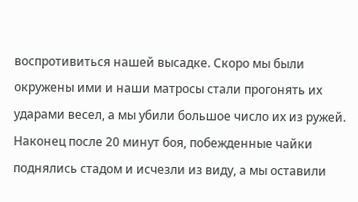воспротивиться нашей высадке. Скоро мы были окружены ими и наши матросы стали прогонять их ударами весел, а мы убили большое число их из ружей. Наконец после 20 минут боя, побежденные чайки поднялись стадом и исчезли из виду, а мы оставили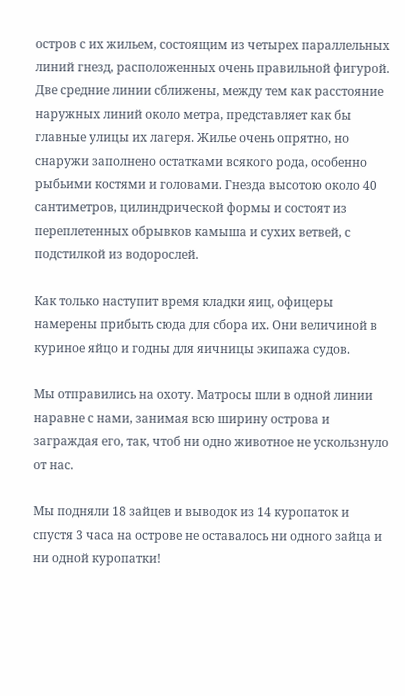остров с их жильем, состоящим из четырех параллельных линий гнезд, расположенных очень правильной фигурой. Две средние линии сближены, между тем как расстояние наружных линий около метра, представляет как бы главные улицы их лагеря. Жилье очень опрятно, но снаружи заполнено остатками всякого рода, особенно рыбьими костями и головами. Гнезда высотою около 40 сантиметров, цилиндрической формы и состоят из переплетенных обрывков камыша и сухих ветвей, с подстилкой из водорослей.

Как только наступит время кладки яиц, офицеры намерены прибыть сюда для сбора их. Они величиной в куриное яйцо и годны для яичницы экипажа судов.

Мы отправились на охоту. Матросы шли в одной линии наравне с нами, занимая всю ширину острова и заграждая его, так, чтоб ни одно животное не ускользнуло от нас.

Мы подняли 18 зайцев и выводок из 14 куропаток и спустя 3 часа на острове не оставалось ни одного зайца и ни одной куропатки!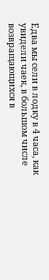Едва мы сели в лодку в 4 часа, как увидели чаек, в большом числе возвращающихся в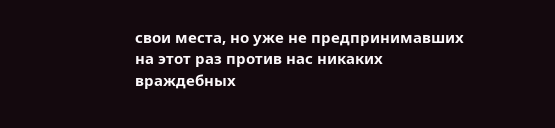свои места, но уже не предпринимавших на этот раз против нас никаких враждебных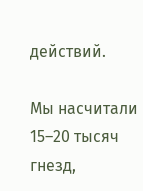действий.

Мы насчитали 15–20 тысяч гнезд,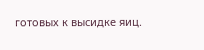готовых к высидке яиц.